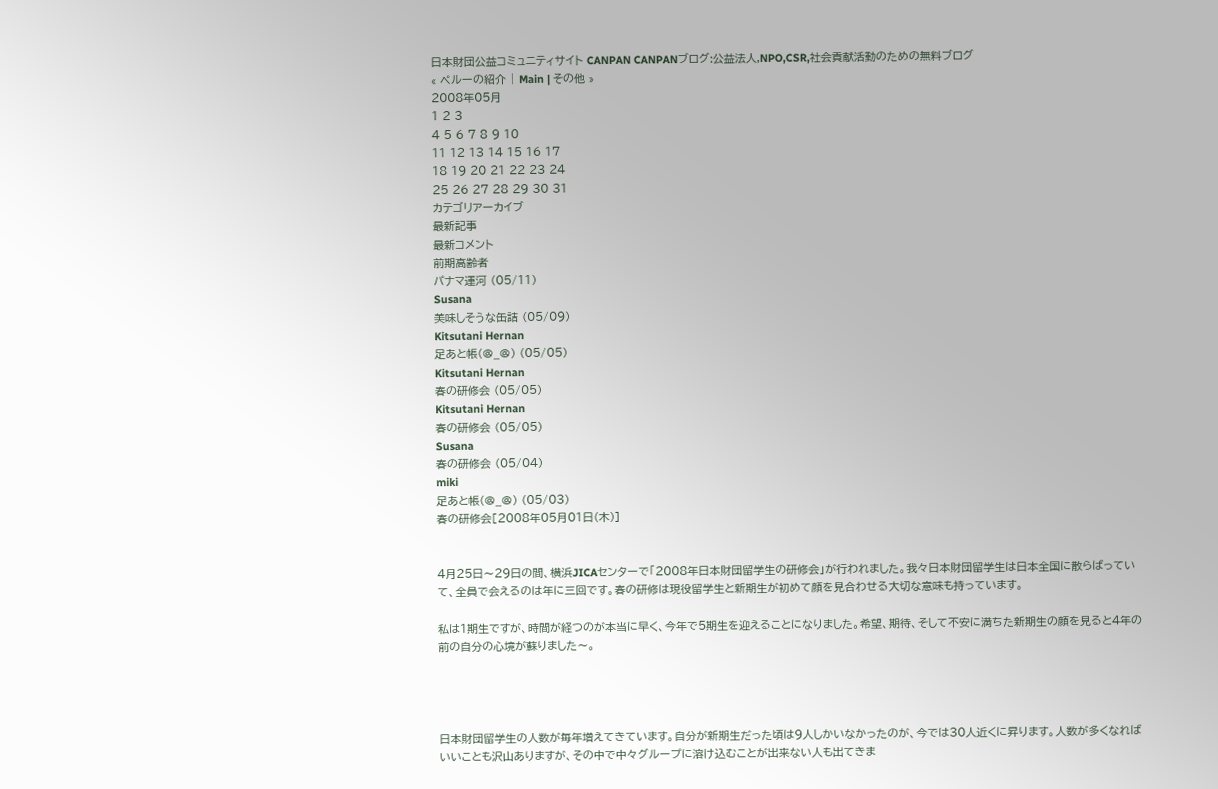日本財団公益コミュニティサイト CANPAN CANPANブログ:公益法人,NPO,CSR,社会貢献活動のための無料ブログ
« ペルーの紹介 | Main | その他 »
2008年05月
1 2 3
4 5 6 7 8 9 10
11 12 13 14 15 16 17
18 19 20 21 22 23 24
25 26 27 28 29 30 31
カテゴリアーカイブ
最新記事
最新コメント
前期高齢者
パナマ運河 (05/11)
Susana
美味しそうな缶詰 (05/09)
Kitsutani Hernan
足あと帳(@_@) (05/05)
Kitsutani Hernan
春の研修会 (05/05)
Kitsutani Hernan
春の研修会 (05/05)
Susana
春の研修会 (05/04)
miki
足あと帳(@_@) (05/03)
春の研修会[2008年05月01日(木)]


4月25日〜29日の間、横浜JICAセンターで「2008年日本財団留学生の研修会」が行われました。我々日本財団留学生は日本全国に散らばっていて、全員で会えるのは年に三回です。春の研修は現役留学生と新期生が初めて顔を見合わせる大切な意味も持っています。

私は1期生ですが、時間が経つのが本当に早く、今年で5期生を迎えることになりました。希望、期待、そして不安に満ちた新期生の顔を見ると4年の前の自分の心境が蘇りました〜。




日本財団留学生の人数が毎年増えてきています。自分が新期生だった頃は9人しかいなかったのが、今では30人近くに昇ります。人数が多くなればいいことも沢山ありますが、その中で中々グループに溶け込むことが出来ない人も出てきま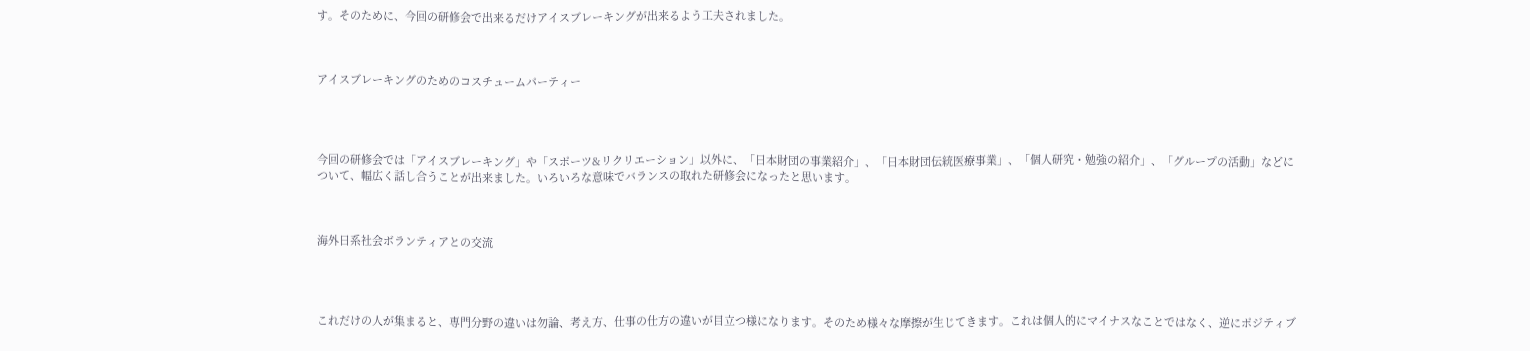す。そのために、今回の研修会で出来るだけアイスブレーキングが出来るよう工夫されました。



アイスブレーキングのためのコスチュームパーティー




今回の研修会では「アイスブレーキング」や「スポーツ&リクリエーション」以外に、「日本財団の事業紹介」、「日本財団伝統医療事業」、「個人研究・勉強の紹介」、「グループの活動」などについて、幅広く話し合うことが出来ました。いろいろな意味でバランスの取れた研修会になったと思います。



海外日系社会ボランティアとの交流




これだけの人が集まると、専門分野の違いは勿論、考え方、仕事の仕方の違いが目立つ様になります。そのため様々な摩擦が生じてきます。これは個人的にマイナスなことではなく、逆にポジティブ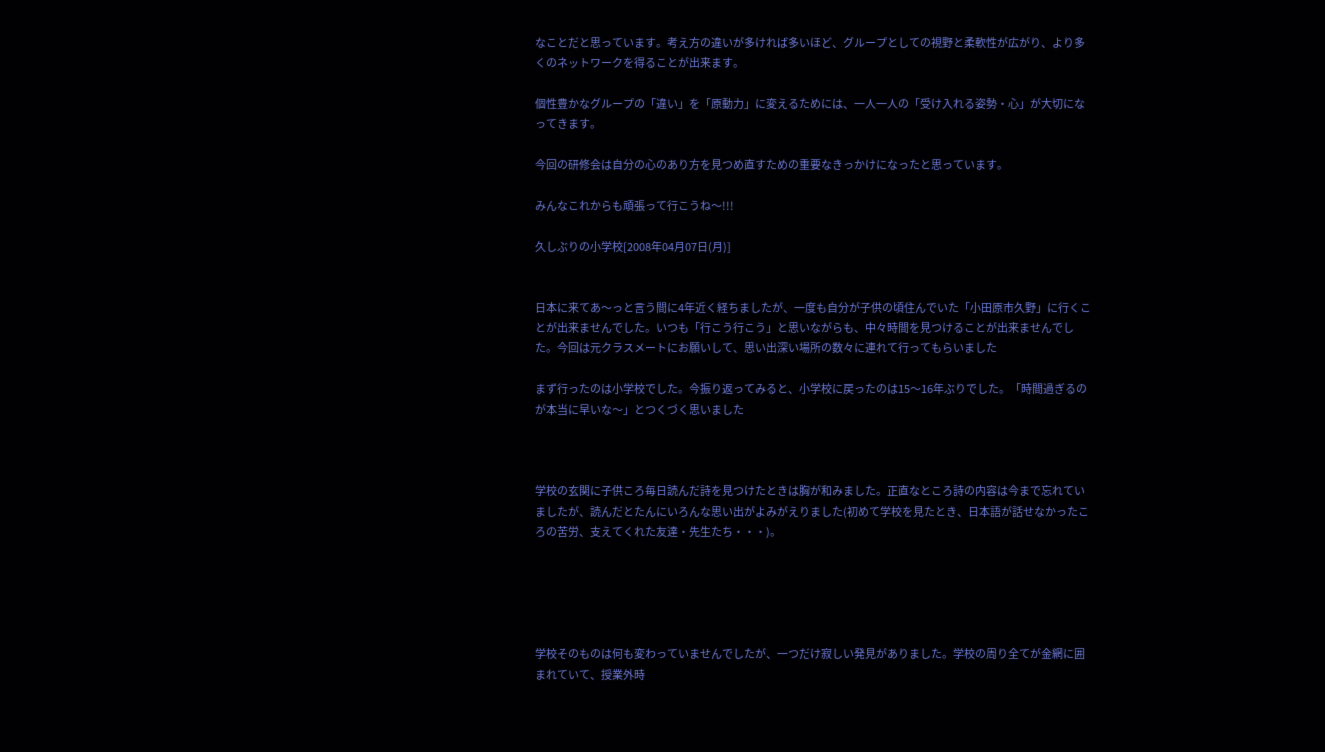なことだと思っています。考え方の違いが多ければ多いほど、グループとしての視野と柔軟性が広がり、より多くのネットワークを得ることが出来ます。

個性豊かなグループの「違い」を「原動力」に変えるためには、一人一人の「受け入れる姿勢・心」が大切になってきます。

今回の研修会は自分の心のあり方を見つめ直すための重要なきっかけになったと思っています。

みんなこれからも頑張って行こうね〜!!!

久しぶりの小学校[2008年04月07日(月)]


日本に来てあ〜っと言う間に4年近く経ちましたが、一度も自分が子供の頃住んでいた「小田原市久野」に行くことが出来ませんでした。いつも「行こう行こう」と思いながらも、中々時間を見つけることが出来ませんでした。今回は元クラスメートにお願いして、思い出深い場所の数々に連れて行ってもらいました

まず行ったのは小学校でした。今振り返ってみると、小学校に戻ったのは15〜16年ぶりでした。「時間過ぎるのが本当に早いな〜」とつくづく思いました



学校の玄関に子供ころ毎日読んだ詩を見つけたときは胸が和みました。正直なところ詩の内容は今まで忘れていましたが、読んだとたんにいろんな思い出がよみがえりました(初めて学校を見たとき、日本語が話せなかったころの苦労、支えてくれた友達・先生たち・・・)。





学校そのものは何も変わっていませんでしたが、一つだけ寂しい発見がありました。学校の周り全てが金網に囲まれていて、授業外時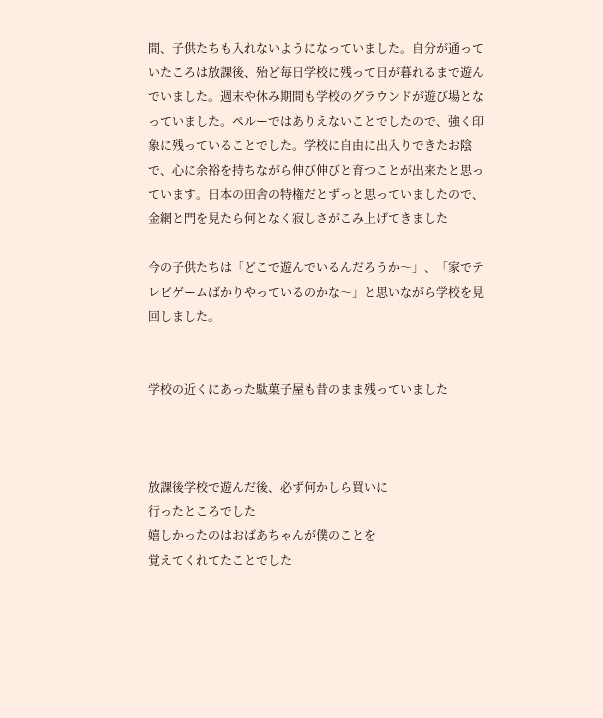間、子供たちも入れないようになっていました。自分が通っていたころは放課後、殆ど毎日学校に残って日が暮れるまで遊んでいました。週末や休み期間も学校のグラウンドが遊び場となっていました。ペルーではありえないことでしたので、強く印象に残っていることでした。学校に自由に出入りできたお陰で、心に余裕を持ちながら伸び伸びと育つことが出来たと思っています。日本の田舎の特権だとずっと思っていましたので、金網と門を見たら何となく寂しさがこみ上げてきました

今の子供たちは「どこで遊んでいるんだろうか〜」、「家でテレビゲームばかりやっているのかな〜」と思いながら学校を見回しました。


学校の近くにあった駄菓子屋も昔のまま残っていました



放課後学校で遊んだ後、必ず何かしら買いに
行ったところでした
嬉しかったのはおばあちゃんが僕のことを
覚えてくれてたことでした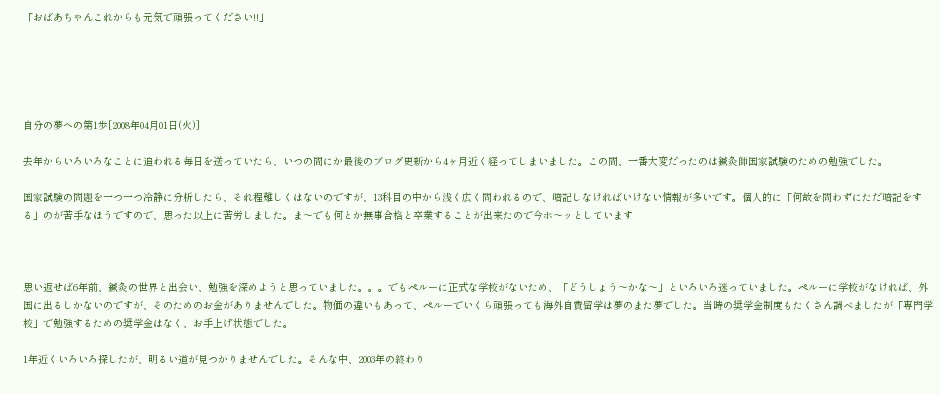「おばあちゃんこれからも元気で頑張ってください!!」





自分の夢への第1歩[2008年04月01日(火)]

去年からいろいろなことに追われる毎日を送っていたら、いつの間にか最後のブログ更新から4ヶ月近く経ってしまいました。この間、一番大変だったのは鍼灸師国家試験のための勉強でした。

国家試験の問題を一つ一つ冷静に分析したら、それ程難しくはないのですが、13科目の中から浅く広く問われるので、暗記しなければいけない情報が多いです。個人的に「何故を問わずにただ暗記をする」のが苦手なほうですので、思った以上に苦労しました。ま〜でも何とか無事合格と卒業することが出来たので今ホ〜ッとしています



思い返せば6年前、鍼灸の世界と出会い、勉強を深めようと思っていました。。。でもペルーに正式な学校がないため、「どうしょう〜かな〜」といろいろ迷っていました。ペルーに学校がなければ、外国に出るしかないのですが、そのためのお金がありませんでした。物価の違いもあって、ペルーでいくら頑張っても海外自費留学は夢のまた夢でした。当時の奨学金制度もたくさん調べましたが「専門学校」で勉強するための奨学金はなく、お手上げ状態でした。

1年近くいろいろ探したが、明るい道が見つかりませんでした。そんな中、2003年の終わり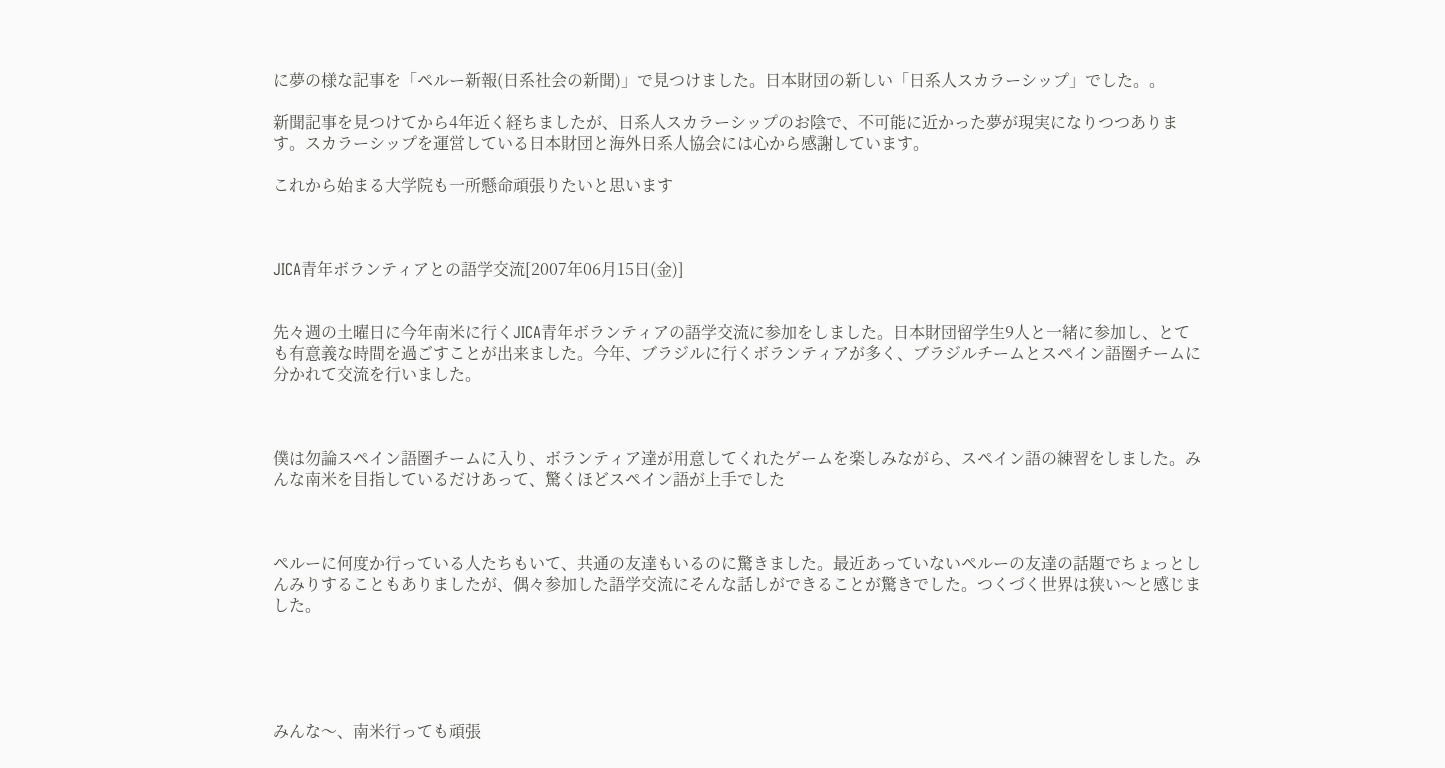に夢の様な記事を「ペルー新報(日系社会の新聞)」で見つけました。日本財団の新しい「日系人スカラーシップ」でした。。

新聞記事を見つけてから4年近く経ちましたが、日系人スカラーシップのお陰で、不可能に近かった夢が現実になりつつあります。スカラーシップを運営している日本財団と海外日系人協会には心から感謝しています。

これから始まる大学院も一所懸命頑張りたいと思います



JICA青年ボランティアとの語学交流[2007年06月15日(金)]


先々週の土曜日に今年南米に行くJICA青年ボランティアの語学交流に参加をしました。日本財団留学生9人と一緒に参加し、とても有意義な時間を過ごすことが出来ました。今年、ブラジルに行くボランティアが多く、ブラジルチームとスペイン語圏チームに分かれて交流を行いました。



僕は勿論スペイン語圏チームに入り、ボランティア達が用意してくれたゲームを楽しみながら、スペイン語の練習をしました。みんな南米を目指しているだけあって、驚くほどスペイン語が上手でした



ペルーに何度か行っている人たちもいて、共通の友達もいるのに驚きました。最近あっていないペルーの友達の話題でちょっとしんみりすることもありましたが、偶々参加した語学交流にそんな話しができることが驚きでした。つくづく世界は狭い〜と感じました。





みんな〜、南米行っても頑張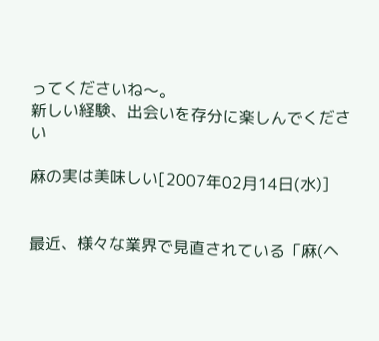ってくださいね〜。
新しい経験、出会いを存分に楽しんでください

麻の実は美味しい[2007年02月14日(水)]


最近、様々な業界で見直されている「麻(ヘ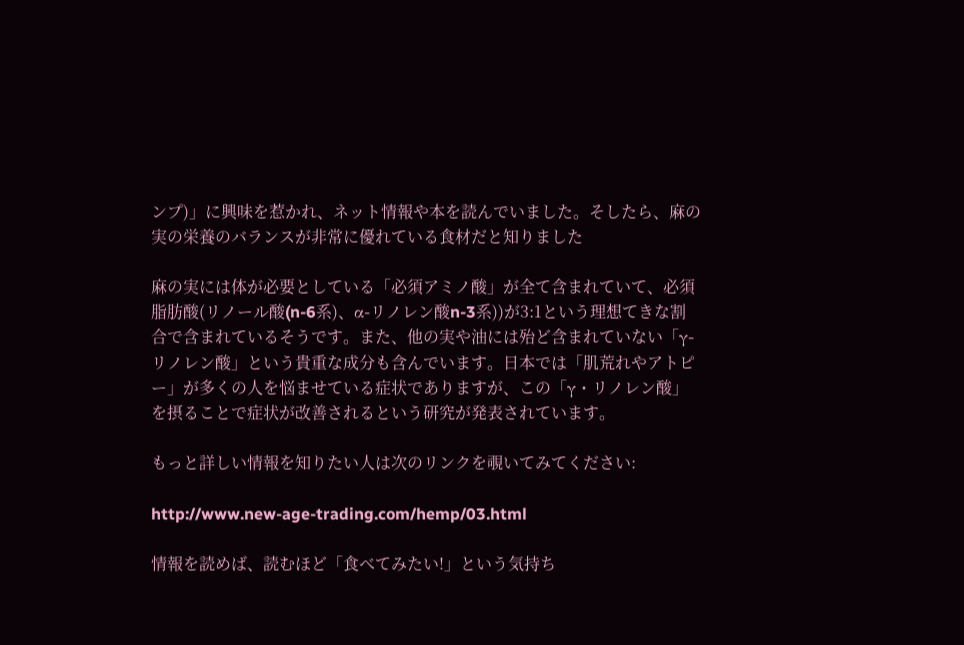ンプ)」に興味を惹かれ、ネット情報や本を読んでいました。そしたら、麻の実の栄養のバランスが非常に優れている食材だと知りました

麻の実には体が必要としている「必須アミノ酸」が全て含まれていて、必須脂肪酸(リノール酸(n-6系)、α-リノレン酸n-3系))が3:1という理想てきな割合で含まれているそうです。また、他の実や油には殆ど含まれていない「γ-リノレン酸」という貴重な成分も含んでいます。日本では「肌荒れやアトピー」が多くの人を悩ませている症状でありますが、この「γ・リノレン酸」を摂ることで症状が改善されるという研究が発表されています。

もっと詳しい情報を知りたい人は次のリンクを覗いてみてください:

http://www.new-age-trading.com/hemp/03.html

情報を読めば、読むほど「食べてみたい!」という気持ち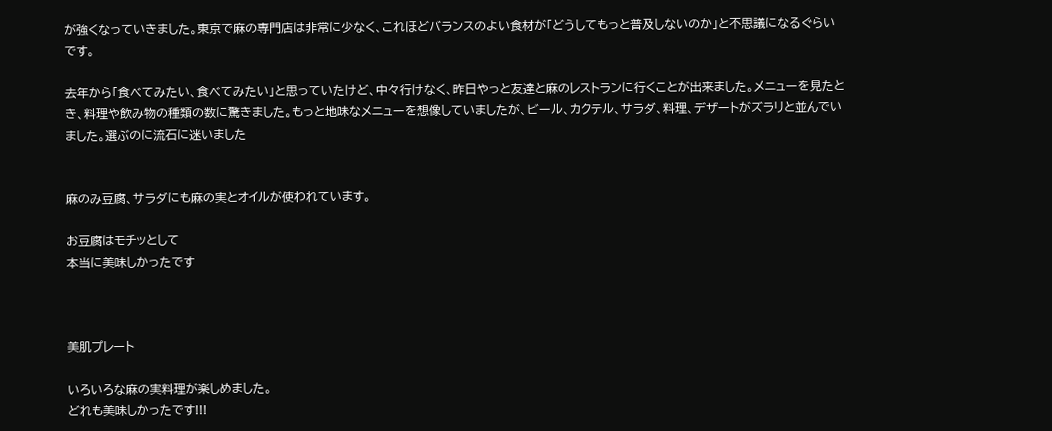が強くなっていきました。東京で麻の専門店は非常に少なく、これほどバランスのよい食材が「どうしてもっと普及しないのか」と不思議になるぐらいです。

去年から「食べてみたい、食べてみたい」と思っていたけど、中々行けなく、昨日やっと友達と麻のレストランに行くことが出来ました。メニューを見たとき、料理や飲み物の種類の数に驚きました。もっと地味なメニューを想像していましたが、ビール、カクテル、サラダ、料理、デザートがズラリと並んでいました。選ぶのに流石に迷いました


麻のみ豆腐、サラダにも麻の実とオイルが使われています。

お豆腐はモチッとして
本当に美味しかったです



美肌プレート

いろいろな麻の実料理が楽しめました。
どれも美味しかったです!!!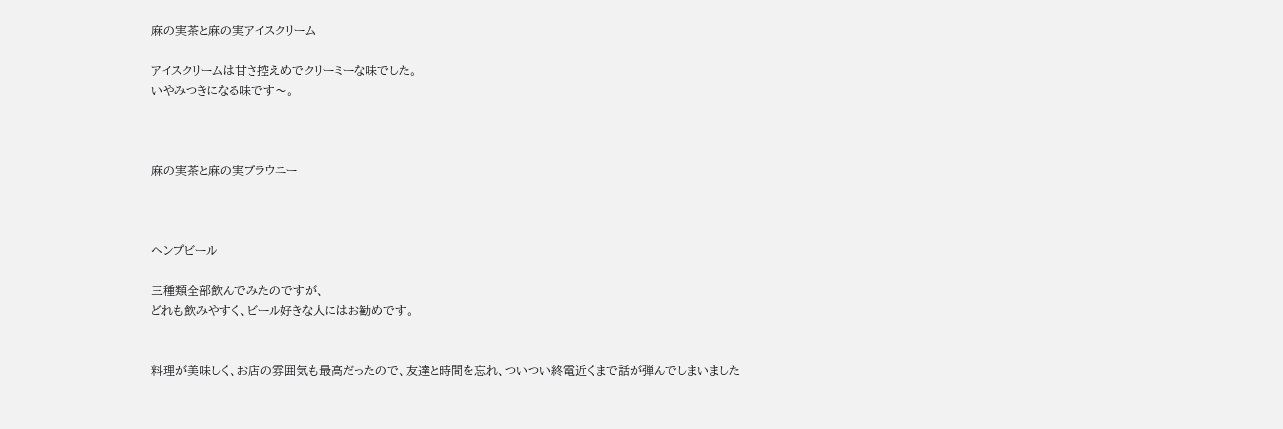麻の実茶と麻の実アイスクリーム

アイスクリームは甘さ控えめでクリーミーな味でした。
いやみつきになる味です〜。



麻の実茶と麻の実ブラウニー



ヘンプビール

三種類全部飲んでみたのですが、
どれも飲みやすく、ビール好きな人にはお勧めです。


料理が美味しく、お店の雰囲気も最高だったので、友達と時間を忘れ、ついつい終電近くまで話が弾んでしまいました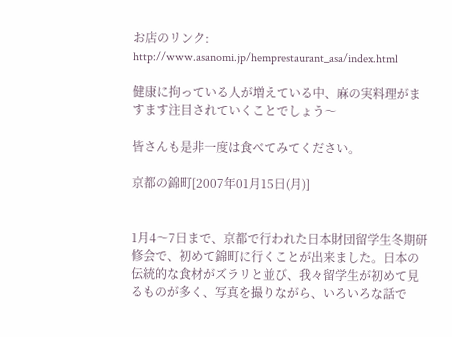お店のリンク:
http://www.asanomi.jp/hemprestaurant_asa/index.html

健康に拘っている人が増えている中、麻の実料理がますます注目されていくことでしょう〜

皆さんも是非一度は食べてみてください。

京都の錦町[2007年01月15日(月)]


1月4〜7日まで、京都で行われた日本財団留学生冬期研修会で、初めて錦町に行くことが出来ました。日本の伝統的な食材がズラリと並び、我々留学生が初めて見るものが多く、写真を撮りながら、いろいろな話で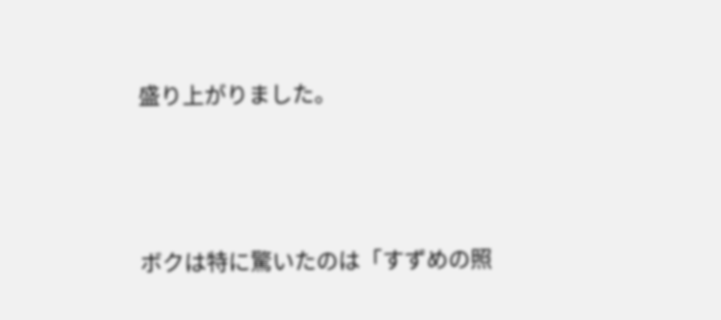盛り上がりました。



ボクは特に驚いたのは「すずめの照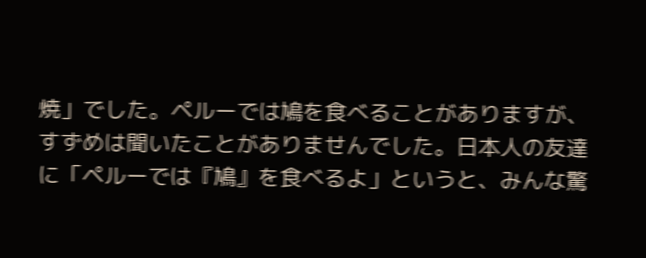焼」でした。ペルーでは鳩を食べることがありますが、すずめは聞いたことがありませんでした。日本人の友達に「ペルーでは『鳩』を食べるよ」というと、みんな驚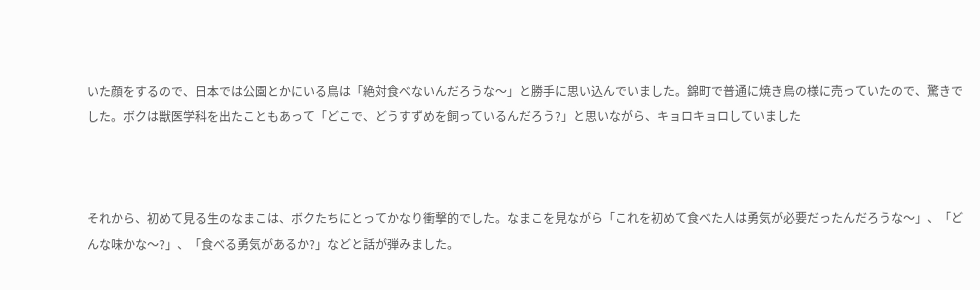いた顔をするので、日本では公園とかにいる鳥は「絶対食べないんだろうな〜」と勝手に思い込んでいました。錦町で普通に焼き鳥の様に売っていたので、驚きでした。ボクは獣医学科を出たこともあって「どこで、どうすずめを飼っているんだろう?」と思いながら、キョロキョロしていました



それから、初めて見る生のなまこは、ボクたちにとってかなり衝撃的でした。なまこを見ながら「これを初めて食べた人は勇気が必要だったんだろうな〜」、「どんな味かな〜?」、「食べる勇気があるか?」などと話が弾みました。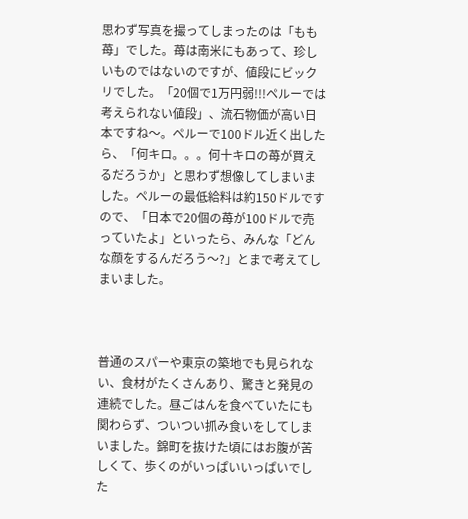思わず写真を撮ってしまったのは「もも苺」でした。苺は南米にもあって、珍しいものではないのですが、値段にビックリでした。「20個で1万円弱!!!ペルーでは考えられない値段」、流石物価が高い日本ですね〜。ペルーで100ドル近く出したら、「何キロ。。。何十キロの苺が買えるだろうか」と思わず想像してしまいました。ペルーの最低給料は約150ドルですので、「日本で20個の苺が100ドルで売っていたよ」といったら、みんな「どんな顔をするんだろう〜?」とまで考えてしまいました。



普通のスパーや東京の築地でも見られない、食材がたくさんあり、驚きと発見の連続でした。昼ごはんを食べていたにも関わらず、ついつい抓み食いをしてしまいました。錦町を抜けた頃にはお腹が苦しくて、歩くのがいっぱいいっぱいでした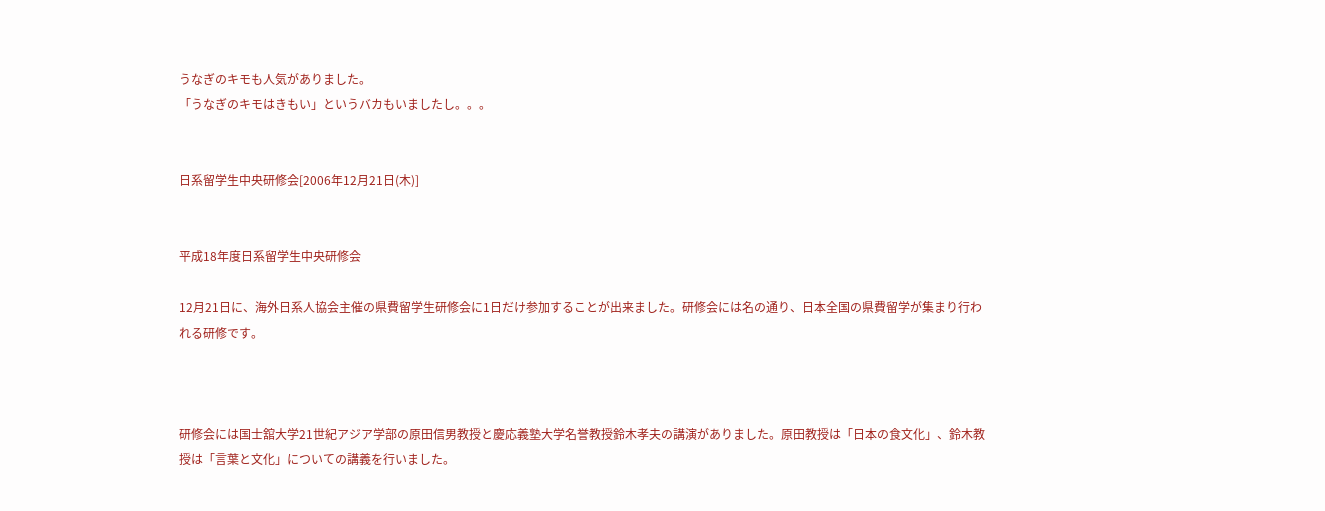うなぎのキモも人気がありました。
「うなぎのキモはきもい」というバカもいましたし。。。


日系留学生中央研修会[2006年12月21日(木)]


平成18年度日系留学生中央研修会

12月21日に、海外日系人協会主催の県費留学生研修会に1日だけ参加することが出来ました。研修会には名の通り、日本全国の県費留学が集まり行われる研修です。



研修会には国士舘大学21世紀アジア学部の原田信男教授と慶応義塾大学名誉教授鈴木孝夫の講演がありました。原田教授は「日本の食文化」、鈴木教授は「言葉と文化」についての講義を行いました。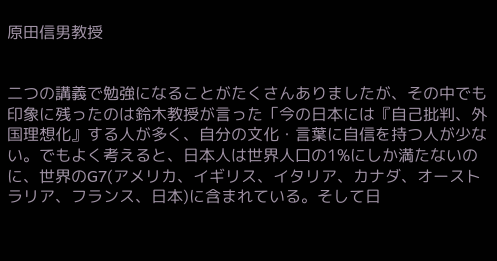原田信男教授


二つの講義で勉強になることがたくさんありましたが、その中でも印象に残ったのは鈴木教授が言った「今の日本には『自己批判、外国理想化』する人が多く、自分の文化・言葉に自信を持つ人が少ない。でもよく考えると、日本人は世界人口の1%にしか満たないのに、世界のG7(アメリカ、イギリス、イタリア、カナダ、オーストラリア、フランス、日本)に含まれている。そして日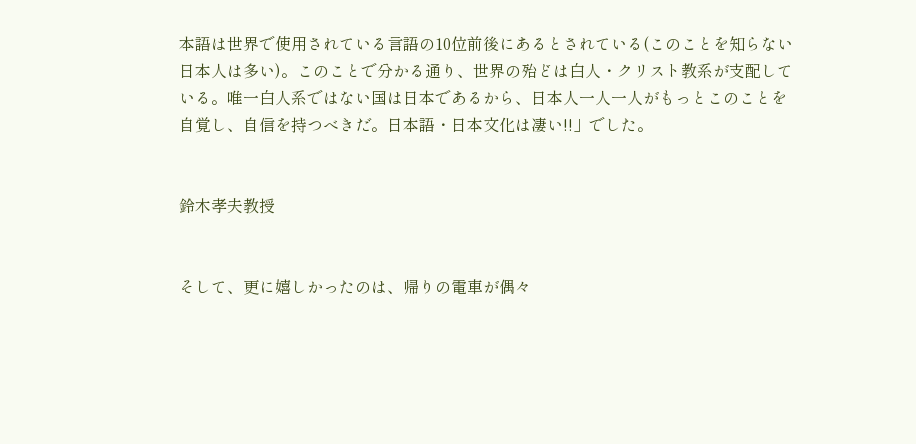本語は世界で使用されている言語の10位前後にあるとされている(このことを知らない日本人は多い)。このことで分かる通り、世界の殆どは白人・クリスト教系が支配している。唯一白人系ではない国は日本であるから、日本人一人一人がもっとこのことを自覚し、自信を持つべきだ。日本語・日本文化は凄い!!」でした。


鈴木孝夫教授


そして、更に嬉しかったのは、帰りの電車が偶々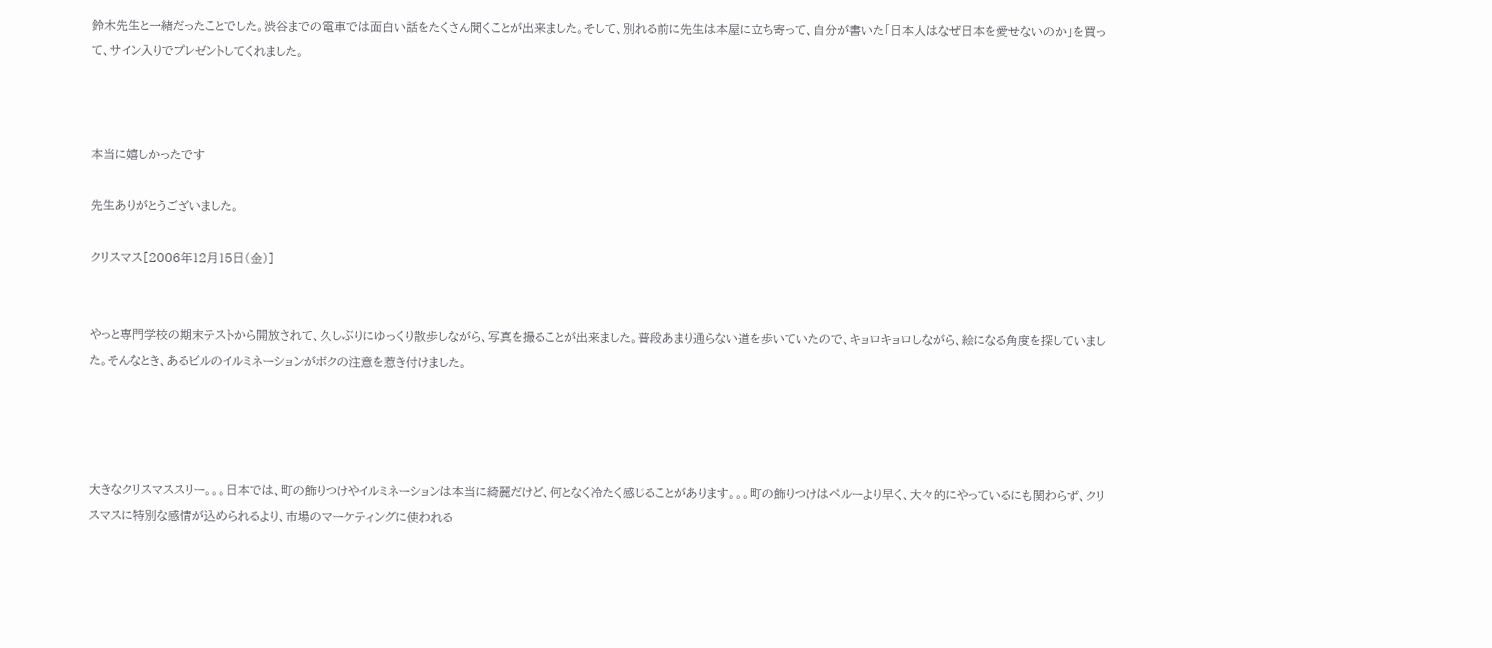鈴木先生と一緒だったことでした。渋谷までの電車では面白い話をたくさん聞くことが出来ました。そして、別れる前に先生は本屋に立ち寄って、自分が書いた「日本人はなぜ日本を愛せないのか」を買って、サイン入りでプレゼントしてくれました。



本当に嬉しかったです

先生ありがとうございました。

クリスマス[2006年12月15日(金)]


やっと専門学校の期末テストから開放されて、久しぶりにゆっくり散歩しながら、写真を撮ることが出来ました。普段あまり通らない道を歩いていたので、キョロキョロしながら、絵になる角度を探していました。そんなとき、あるビルのイルミネーションがボクの注意を惹き付けました。




大きなクリスマススリー。。。日本では、町の飾りつけやイルミネーションは本当に綺麗だけど、何となく冷たく感じることがあります。。。町の飾りつけはペルーより早く、大々的にやっているにも関わらず、クリスマスに特別な感情が込められるより、市場のマーケティングに使われる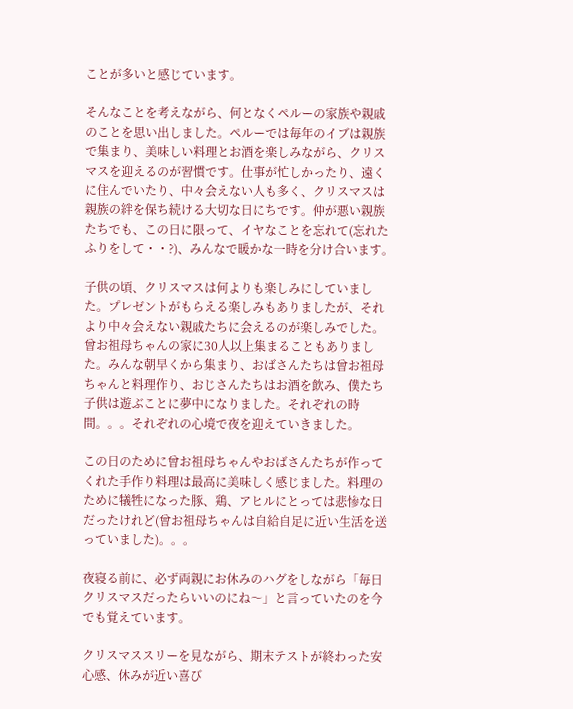ことが多いと感じています。

そんなことを考えながら、何となくペルーの家族や親戚のことを思い出しました。ペルーでは毎年のイブは親族で集まり、美味しい料理とお酒を楽しみながら、クリスマスを迎えるのが習慣です。仕事が忙しかったり、遠くに住んでいたり、中々会えない人も多く、クリスマスは親族の絆を保ち続ける大切な日にちです。仲が悪い親族たちでも、この日に限って、イヤなことを忘れて(忘れたふりをして・・?)、みんなで暖かな一時を分け合います。

子供の頃、クリスマスは何よりも楽しみにしていました。プレゼントがもらえる楽しみもありましたが、それより中々会えない親戚たちに会えるのが楽しみでした。曾お祖母ちゃんの家に30人以上集まることもありました。みんな朝早くから集まり、おばさんたちは曾お祖母ちゃんと料理作り、おじさんたちはお酒を飲み、僕たち子供は遊ぶことに夢中になりました。それぞれの時間。。。それぞれの心境で夜を迎えていきました。

この日のために曾お祖母ちゃんやおばさんたちが作ってくれた手作り料理は最高に美味しく感じました。料理のために犠牲になった豚、鶏、アヒルにとっては悲惨な日だったけれど(曾お祖母ちゃんは自給自足に近い生活を送っていました)。。。

夜寝る前に、必ず両親にお休みのハグをしながら「毎日クリスマスだったらいいのにね〜」と言っていたのを今でも覚えています。

クリスマススリーを見ながら、期末テストが終わった安心感、休みが近い喜び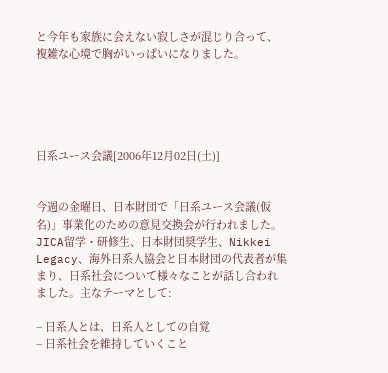と今年も家族に会えない寂しさが混じり合って、複雑な心境で胸がいっぱいになりました。





日系ユース会議[2006年12月02日(土)]


今週の金曜日、日本財団で「日系ユース会議(仮名)」事業化のための意見交換会が行われました。JICA留学・研修生、日本財団奨学生、Nikkei Legacy、海外日系人協会と日本財団の代表者が集まり、日系社会について様々なことが話し合われました。主なテーマとして:

− 日系人とは、日系人としての自覚
− 日系社会を維持していくこと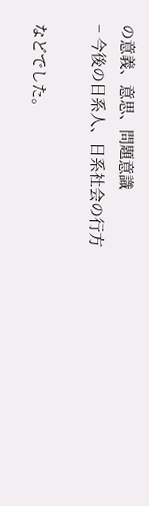の意義、意思、問題意識
− 今後の日系人、日系社会の行方

などでした。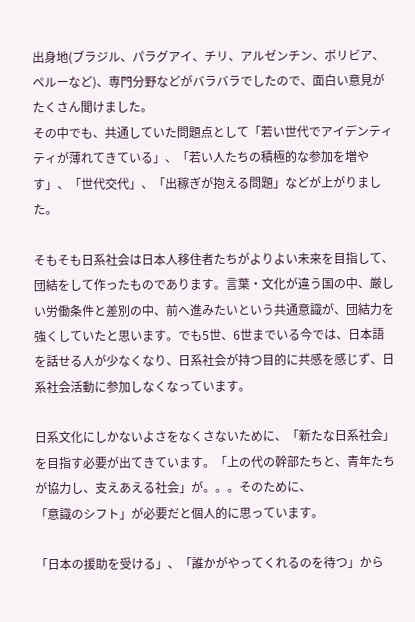出身地(ブラジル、パラグアイ、チリ、アルゼンチン、ボリビア、ペルーなど)、専門分野などがバラバラでしたので、面白い意見がたくさん聞けました。
その中でも、共通していた問題点として「若い世代でアイデンティティが薄れてきている」、「若い人たちの積極的な参加を増やす」、「世代交代」、「出稼ぎが抱える問題」などが上がりました。

そもそも日系社会は日本人移住者たちがよりよい未来を目指して、団結をして作ったものであります。言葉・文化が違う国の中、厳しい労働条件と差別の中、前へ進みたいという共通意識が、団結力を強くしていたと思います。でも5世、6世までいる今では、日本語を話せる人が少なくなり、日系社会が持つ目的に共感を感じず、日系社会活動に参加しなくなっています。

日系文化にしかないよさをなくさないために、「新たな日系社会」を目指す必要が出てきています。「上の代の幹部たちと、青年たちが協力し、支えあえる社会」が。。。そのために、
「意識のシフト」が必要だと個人的に思っています。

「日本の援助を受ける」、「誰かがやってくれるのを待つ」から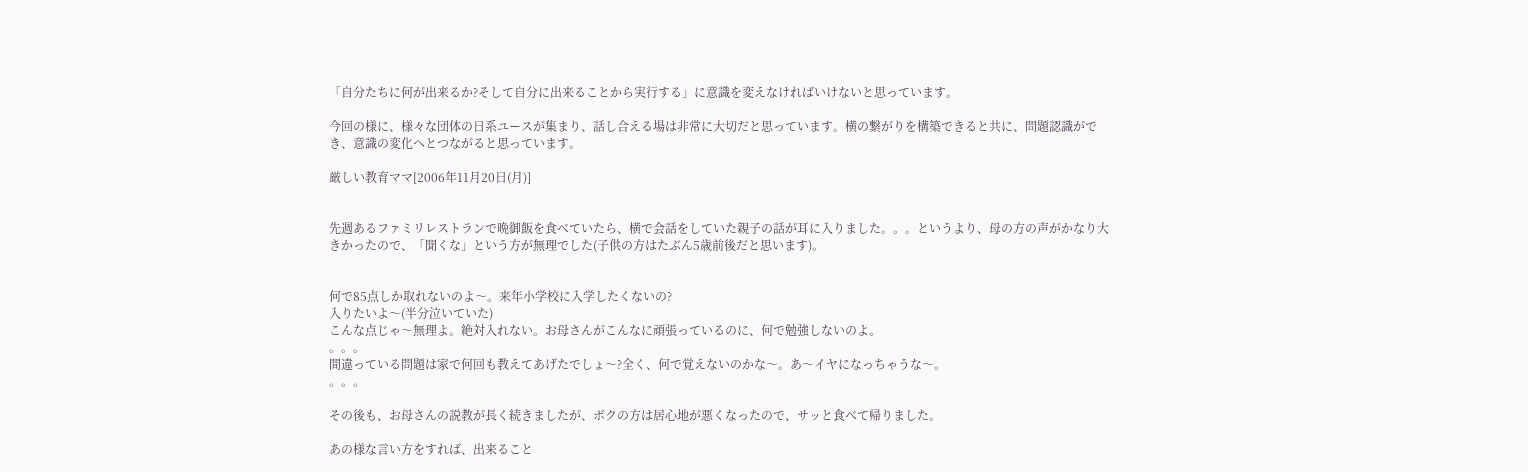「自分たちに何が出来るか?そして自分に出来ることから実行する」に意識を変えなければいけないと思っています。

今回の様に、様々な団体の日系ユースが集まり、話し合える場は非常に大切だと思っています。横の繋がりを構築できると共に、問題認識ができ、意識の変化へとつながると思っています。

厳しい教育ママ[2006年11月20日(月)]


先週あるファミリレストランで晩御飯を食べていたら、横で会話をしていた親子の話が耳に入りました。。。というより、母の方の声がかなり大きかったので、「聞くな」という方が無理でした(子供の方はたぶん5歳前後だと思います)。


何で85点しか取れないのよ〜。来年小学校に入学したくないの?
入りたいよ〜(半分泣いていた)
こんな点じゃ〜無理よ。絶対入れない。お母さんがこんなに頑張っているのに、何で勉強しないのよ。
。。。
間違っている問題は家で何回も教えてあげたでしょ〜?全く、何で覚えないのかな〜。あ〜イヤになっちゃうな〜。
。。。

その後も、お母さんの説教が長く続きましたが、ボクの方は居心地が悪くなったので、サッと食べて帰りました。

あの様な言い方をすれば、出来ること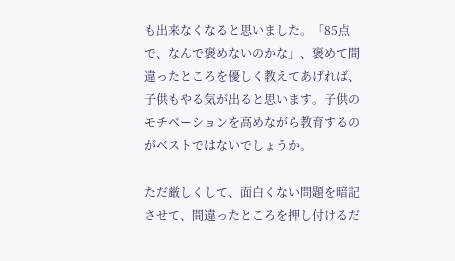も出来なくなると思いました。「85点で、なんで褒めないのかな」、褒めて間違ったところを優しく教えてあげれば、子供もやる気が出ると思います。子供のモチベーションを高めながら教育するのがベストではないでしょうか。

ただ厳しくして、面白くない問題を暗記させて、間違ったところを押し付けるだ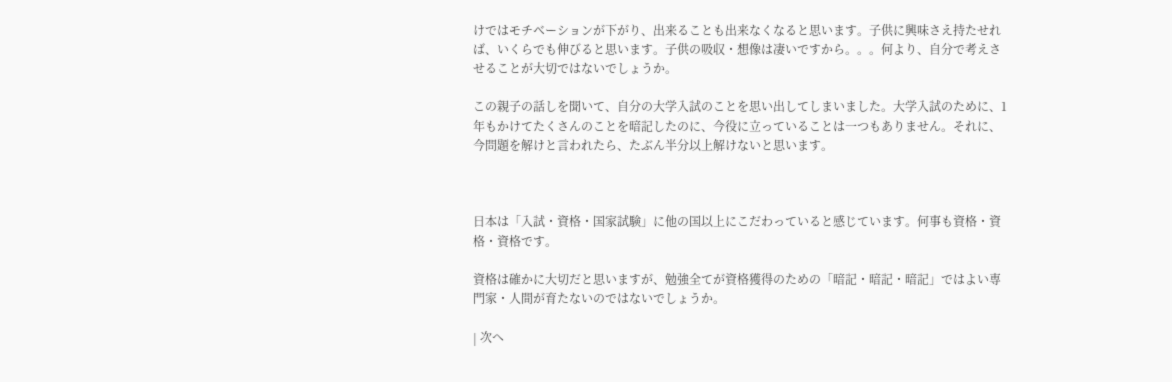けではモチベーションが下がり、出来ることも出来なくなると思います。子供に興味さえ持たせれば、いくらでも伸びると思います。子供の吸収・想像は凄いですから。。。何より、自分で考えさせることが大切ではないでしょうか。

この親子の話しを聞いて、自分の大学入試のことを思い出してしまいました。大学入試のために、1年もかけてたくさんのことを暗記したのに、今役に立っていることは一つもありません。それに、今問題を解けと言われたら、たぶん半分以上解けないと思います。



日本は「入試・資格・国家試験」に他の国以上にこだわっていると感じています。何事も資格・資格・資格です。

資格は確かに大切だと思いますが、勉強全てが資格獲得のための「暗記・暗記・暗記」ではよい専門家・人間が育たないのではないでしょうか。

| 次へ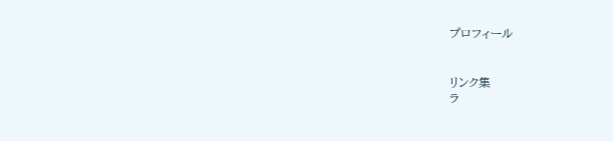プロフィール


リンク集
ラ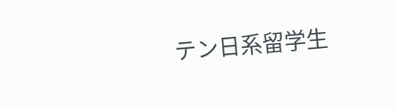テン日系留学生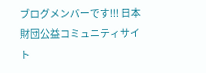ブログメンバーです!!! 日本財団公益コミュニティサイト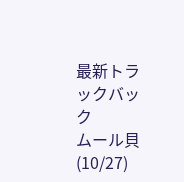最新トラックバック
ムール貝 (10/27)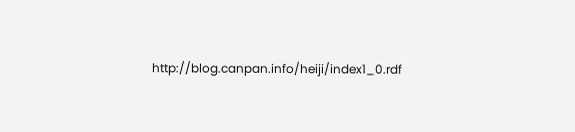http://blog.canpan.info/heiji/index1_0.rdf